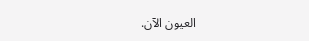العيون الآن.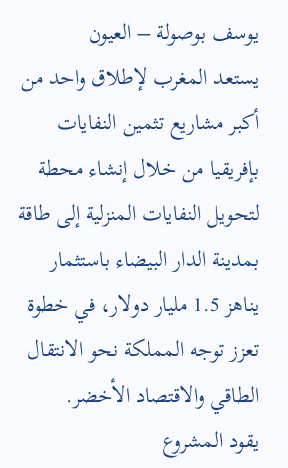يوسف بوصولة – العيون
يستعد المغرب لإطلاق واحد من أكبر مشاريع تثمين النفايات بإفريقيا من خلال إنشاء محطة لتحويل النفايات المنزلية إلى طاقة بمدينة الدار البيضاء باستثمار يناهز 1.5 مليار دولار، في خطوة تعزز توجه المملكة نحو الانتقال الطاقي والاقتصاد الأخضر.
يقود المشروع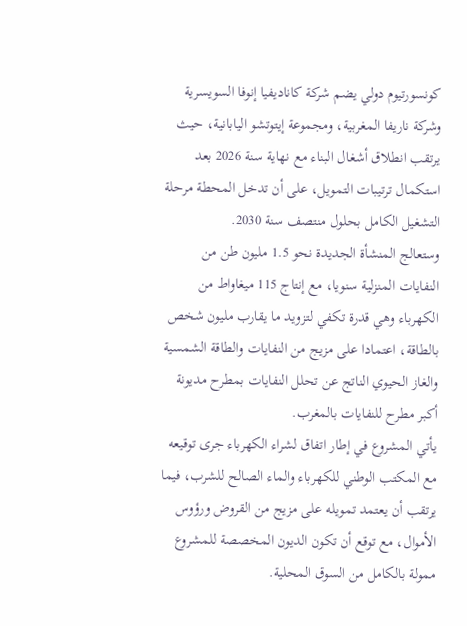كونسورتيوم دولي يضم شركة كاناديفيا إنوفا السويسرية وشركة ناريفا المغربية، ومجموعة إيتوتشو اليابانية، حيث يرتقب انطلاق أشغال البناء مع نهاية سنة 2026 بعد استكمال ترتيبات التمويل، على أن تدخل المحطة مرحلة التشغيل الكامل بحلول منتصف سنة 2030.
وستعالج المنشأة الجديدة نحو 1.5 مليون طن من النفايات المنزلية سنويا، مع إنتاج 115 ميغاواط من الكهرباء وهي قدرة تكفي لتزويد ما يقارب مليون شخص بالطاقة، اعتمادا على مزيج من النفايات والطاقة الشمسية والغاز الحيوي الناتج عن تحلل النفايات بمطرح مديونة أكبر مطرح للنفايات بالمغرب.
يأتي المشروع في إطار اتفاق لشراء الكهرباء جرى توقيعه مع المكتب الوطني للكهرباء والماء الصالح للشرب، فيما يرتقب أن يعتمد تمويله على مزيج من القروض ورؤوس الأموال، مع توقع أن تكون الديون المخصصة للمشروع ممولة بالكامل من السوق المحلية.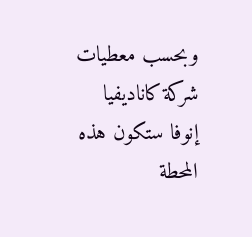وبحسب معطيات شركة كاناديفيا إنوفا ستكون هذه المحطة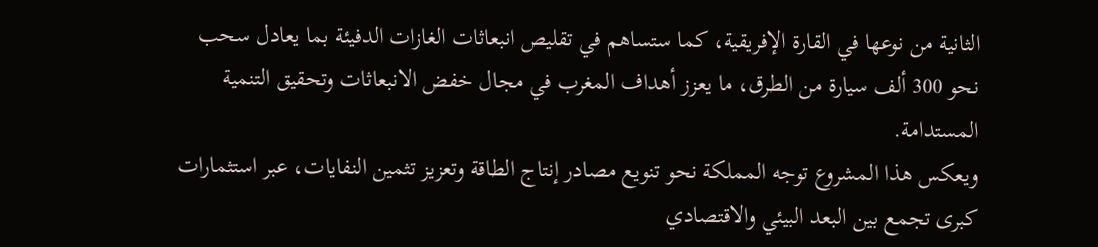الثانية من نوعها في القارة الإفريقية، كما ستساهم في تقليص انبعاثات الغازات الدفيئة بما يعادل سحب نحو 300 ألف سيارة من الطرق، ما يعزز أهداف المغرب في مجال خفض الانبعاثات وتحقيق التنمية المستدامة.
ويعكس هذا المشروع توجه المملكة نحو تنويع مصادر إنتاج الطاقة وتعزيز تثمين النفايات، عبر استثمارات كبرى تجمع بين البعد البيئي والاقتصادي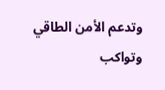وتدعم الأمن الطاقي وتواكب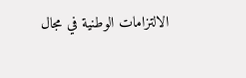الالتزامات الوطنية في مجال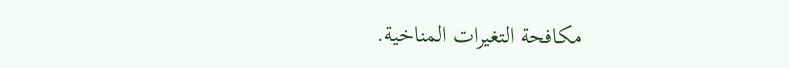مكافحة التغيرات المناخية.